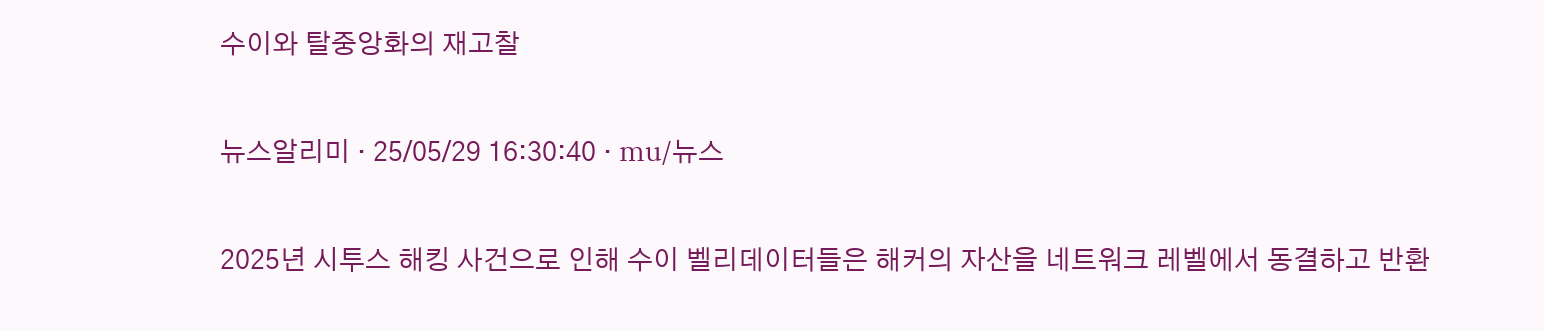수이와 탈중앙화의 재고찰

뉴스알리미 · 25/05/29 16:30:40 · mu/뉴스

2025년 시투스 해킹 사건으로 인해 수이 벨리데이터들은 해커의 자산을 네트워크 레벨에서 동결하고 반환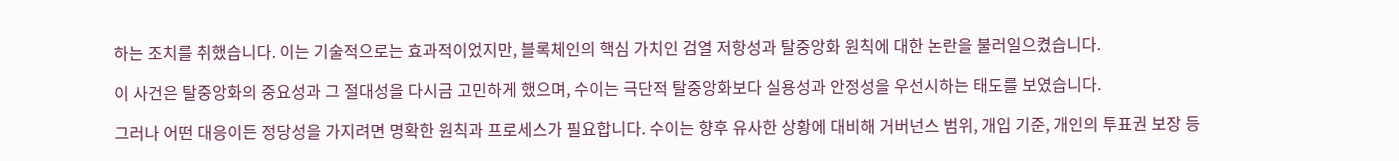하는 조치를 취했습니다. 이는 기술적으로는 효과적이었지만, 블록체인의 핵심 가치인 검열 저항성과 탈중앙화 원칙에 대한 논란을 불러일으켰습니다.

이 사건은 탈중앙화의 중요성과 그 절대성을 다시금 고민하게 했으며, 수이는 극단적 탈중앙화보다 실용성과 안정성을 우선시하는 태도를 보였습니다.

그러나 어떤 대응이든 정당성을 가지려면 명확한 원칙과 프로세스가 필요합니다. 수이는 향후 유사한 상황에 대비해 거버넌스 범위, 개입 기준, 개인의 투표권 보장 등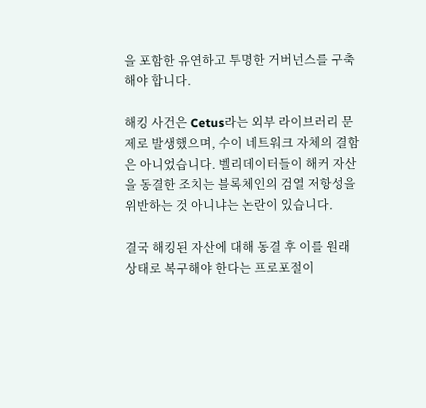을 포함한 유연하고 투명한 거버넌스를 구축해야 합니다.

해킹 사건은 Cetus라는 외부 라이브러리 문제로 발생했으며, 수이 네트워크 자체의 결함은 아니었습니다. 벨리데이터들이 해커 자산을 동결한 조치는 블록체인의 검열 저항성을 위반하는 것 아니냐는 논란이 있습니다.

결국 해킹된 자산에 대해 동결 후 이를 원래 상태로 복구해야 한다는 프로포절이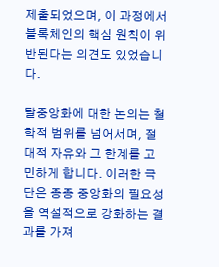제출되었으며, 이 과정에서 블록체인의 핵심 원칙이 위반된다는 의견도 있었습니다.

탈중앙화에 대한 논의는 철학적 범위를 넘어서며, 절대적 자유와 그 한계를 고민하게 합니다. 이러한 극단은 종종 중앙화의 필요성을 역설적으로 강화하는 결과를 가져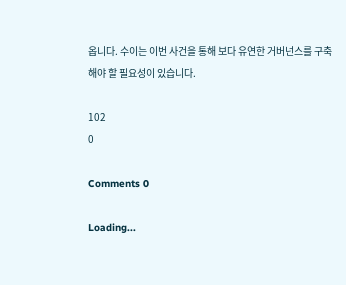옵니다. 수이는 이번 사건을 통해 보다 유연한 거버넌스를 구축해야 할 필요성이 있습니다.

102
0

Comments 0

Loading...